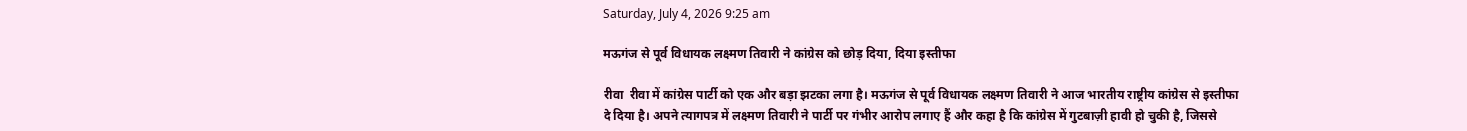Saturday, July 4, 2026 9:25 am

मऊगंज से पूर्व विधायक लक्ष्मण तिवारी ने कांग्रेस को छोड़ दिया, दिया इस्तीफा

रीवा  रीवा में कांग्रेस पार्टी को एक और बड़ा झटका लगा है। मऊगंज से पूर्व विधायक लक्ष्मण तिवारी ने आज भारतीय राष्ट्रीय कांग्रेस से इस्तीफा दे दिया है। अपने त्यागपत्र में लक्ष्मण तिवारी ने पार्टी पर गंभीर आरोप लगाए हैं और कहा है कि कांग्रेस में गुटबाज़ी हावी हो चुकी है, जिससे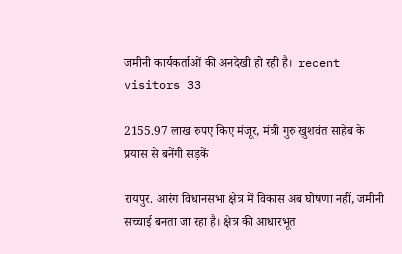जमीनी कार्यकर्ताओं की अनदेखी हो रही है।  recent visitors 33

2155.97 लाख रुपए किए मंजूर, मंत्री गुरु खुशवंत साहेब के प्रयास से बनेंगी सड़कें

रायपुर. आरंग विधानसभा क्षेत्र में विकास अब घोषणा नहीं, जमीनी सच्चाई बनता जा रहा है। क्षेत्र की आधारभूत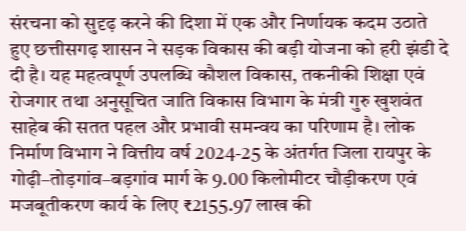संरचना को सुदृढ़ करने की दिशा में एक और निर्णायक कदम उठाते हुए छत्तीसगढ़ शासन ने सड़क विकास की बड़ी योजना को हरी झंडी दे दी है। यह महत्वपूर्ण उपलब्धि कौशल विकास, तकनीकी शिक्षा एवं रोजगार तथा अनुसूचित जाति विकास विभाग के मंत्री गुरु खुशवंत साहेब की सतत पहल और प्रभावी समन्वय का परिणाम है। लोक निर्माण विभाग ने वित्तीय वर्ष 2024-25 के अंतर्गत जिला रायपुर के गोढ़ी–तोड़गांव–बड़गांव मार्ग के 9.00 किलोमीटर चौड़ीकरण एवं मजबूतीकरण कार्य के लिए ₹2155.97 लाख की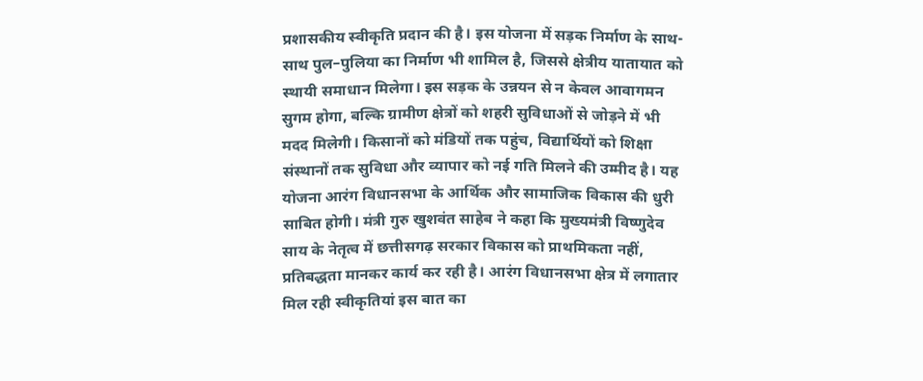प्रशासकीय स्वीकृति प्रदान की है। इस योजना में सड़क निर्माण के साथ-साथ पुल–पुलिया का निर्माण भी शामिल है, जिससे क्षेत्रीय यातायात को स्थायी समाधान मिलेगा। इस सड़क के उन्नयन से न केवल आवागमन सुगम होगा, बल्कि ग्रामीण क्षेत्रों को शहरी सुविधाओं से जोड़ने में भी मदद मिलेगी। किसानों को मंडियों तक पहुंच, विद्यार्थियों को शिक्षा संस्थानों तक सुविधा और व्यापार को नई गति मिलने की उम्मीद है। यह योजना आरंग विधानसभा के आर्थिक और सामाजिक विकास की धुरी साबित होगी। मंत्री गुरु खुशवंत साहेब ने कहा कि मुख्यमंत्री विष्णुदेव साय के नेतृत्व में छत्तीसगढ़ सरकार विकास को प्राथमिकता नहीं, प्रतिबद्धता मानकर कार्य कर रही है। आरंग विधानसभा क्षेत्र में लगातार मिल रही स्वीकृतियां इस बात का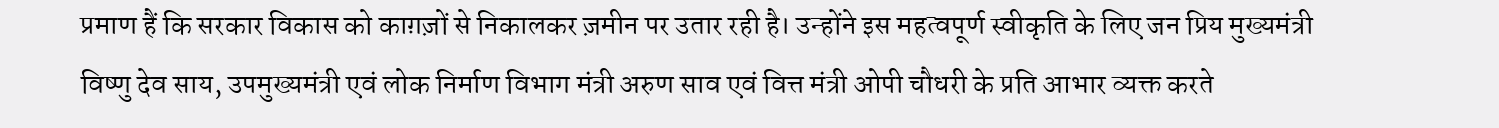प्रमाण हैं कि सरकार विकास को काग़ज़ों से निकालकर ज़मीन पर उतार रही है। उन्होंने इस महत्वपूर्ण स्वीकृति के लिए जन प्रिय मुख्यमंत्री विष्णु देव साय, उपमुख्यमंत्री एवं लोक निर्माण विभाग मंत्री अरुण साव एवं वित्त मंत्री ओपी चौधरी के प्रति आभार व्यक्त करते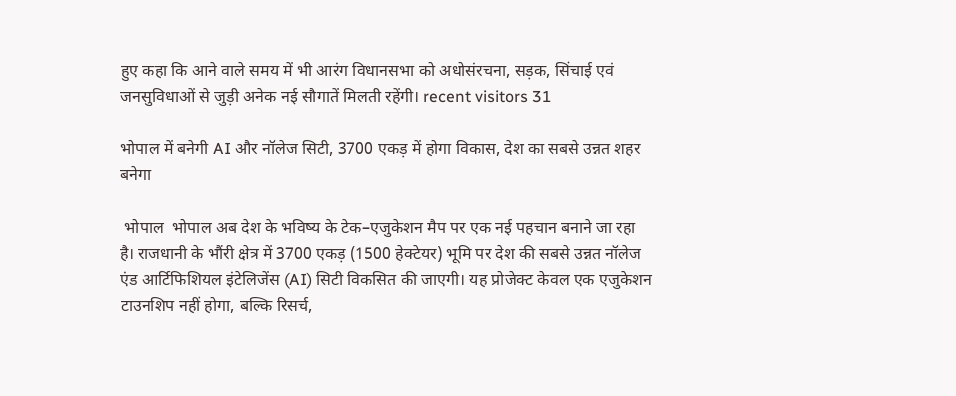हुए कहा कि आने वाले समय में भी आरंग विधानसभा को अधोसंरचना, सड़क, सिंचाई एवं जनसुविधाओं से जुड़ी अनेक नई सौगातें मिलती रहेंगी। recent visitors 31

भोपाल में बनेगी AI और नॉलेज सिटी, 3700 एकड़ में होगा विकास, देश का सबसे उन्नत शहर बनेगा

 भोपाल  भोपाल अब देश के भविष्य के टेक–एजुकेशन मैप पर एक नई पहचान बनाने जा रहा है। राजधानी के भौंरी क्षेत्र में 3700 एकड़ (1500 हेक्टेयर) भूमि पर देश की सबसे उन्नत नॉलेज एंड आर्टिफिशियल इंटेलिजेंस (AI) सिटी विकसित की जाएगी। यह प्रोजेक्ट केवल एक एजुकेशन टाउनशिप नहीं होगा, बल्कि रिसर्च,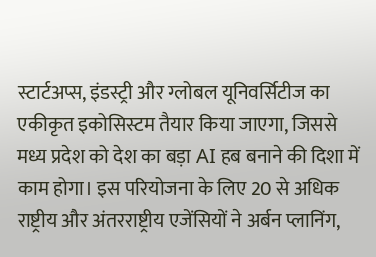स्टार्टअप्स, इंडस्ट्री और ग्लोबल यूनिवर्सिटीज का एकीकृत इकोसिस्टम तैयार किया जाएगा, जिससे मध्य प्रदेश को देश का बड़ा AI हब बनाने की दिशा में काम होगा। इस परियोजना के लिए 20 से अधिक राष्ट्रीय और अंतरराष्ट्रीय एजेंसियों ने अर्बन प्लानिंग,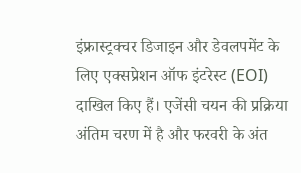इंफ्रास्ट्रक्चर डिजाइन और डेवलपमेंट के लिए एक्सप्रेशन ऑफ इंटरेस्ट (EOI) दाखिल किए हैं। एजेंसी चयन की प्रक्रिया अंतिम चरण में है और फरवरी के अंत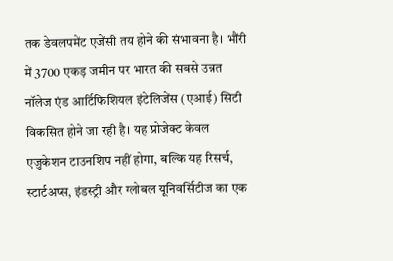तक डेवलपमेंट एजेंसी तय होने की संभावना है। भौंरी में 3700 एकड़ जमीन पर भारत की सबसे उन्नत नॉलेज एंड आर्टिफिशियल इंटेलिजेंस (एआई) सिटी विकसित होने जा रही है। यह प्रोजेक्ट केवल एजुकेशन टाउनशिप नहीं होगा, बल्कि यह रिसर्च, स्टार्टअप्स, इंडस्ट्री और ग्लोबल यूनिवर्सिटीज का एक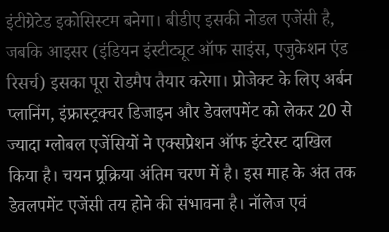इंटीग्रेटेड इकोसिस्टम बनेगा। बीडीए इसकी नोडल एजेंसी है, जबकि आइसर (इंडियन इंस्टीट्यूट ऑफ साइंस, एजुकेशन एंड रिसर्च) इसका पूरा रोडमैप तैयार करेगा। प्रोजेक्ट के लिए अर्बन प्लानिंग, इंफ्रास्ट्रक्चर डिजाइन और डेवलपमेंट को लेकर 20 से ज्यादा ग्लोबल एजेंसियों ने एक्सप्रेशन ऑफ इंटरेस्ट दाखिल किया है। चयन प्र्रक्रिया अंतिम चरण में है। इस माह के अंत तक डेवलपमेंट एजेंसी तय होने की संभावना है। नॉलेज एवं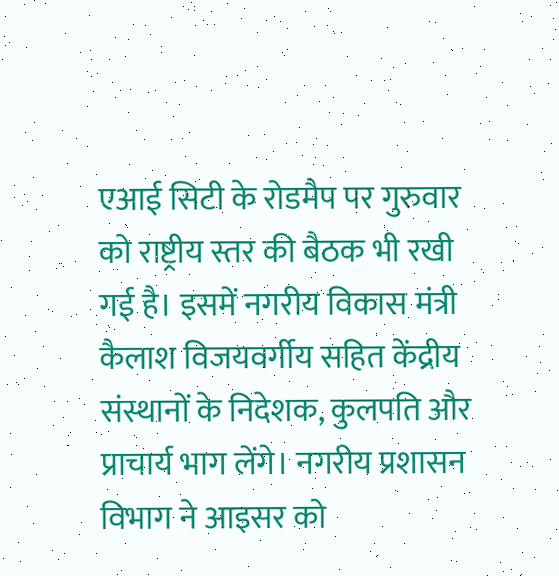एआई सिटी के रोडमैप पर गुरुवार को राष्ट्रीय स्तर की बैठक भी रखी गई है। इसमें नगरीय विकास मंत्री कैलाश विजयवर्गीय सहित केंद्रीय संस्थानों के निदेशक, कुलपति और प्राचार्य भाग लेंगे। नगरीय प्रशासन विभाग ने आइसर को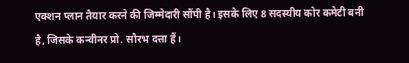एक्शन प्लान तैयार करने की जिम्मेदारी सौंपी है। इसके लिए 8 सदस्यीय कोर कमेटी बनी है, जिसके कन्वीनर प्रो. सौरभ दत्ता हैं।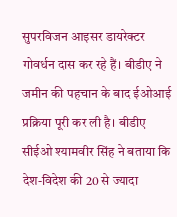सुपरविजन आइसर डायरेक्टर गोवर्धन दास कर रहे हैं। बीडीए ने जमीन की पहचान के बाद ईओआई प्रक्रिया पूरी कर ली है। बीडीए सीईओ श्यामवीर सिंह ने बताया कि देश-विदेश की 20 से ज्यादा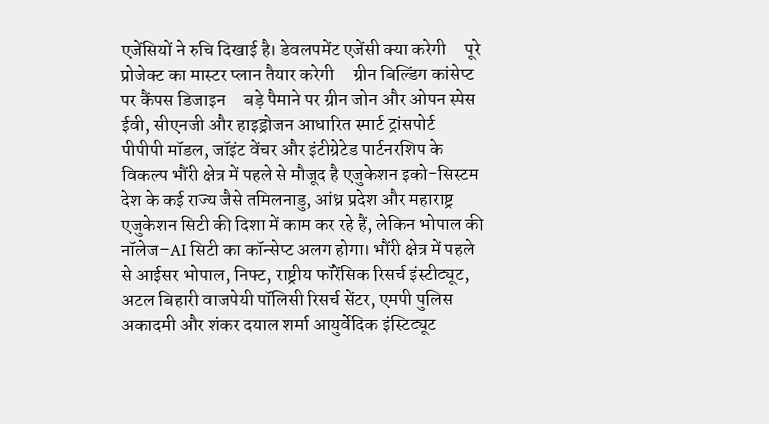एजेंसियों ने रुचि दिखाई है। डेवलपमेंट एजेंसी क्या करेगी     पूरे प्रोजेक्ट का मास्टर प्लान तैयार करेगी     ग्रीन बिल्डिंग कांसेप्ट पर कैंपस डिजाइन     बड़े पैमाने पर ग्रीन जोन और ओपन स्पेस     ईवी, सीएनजी और हाइड्रोजन आधारित स्मार्ट ट्रांसपोर्ट     पीपीपी मॉडल, जॉइंट वेंचर और इंटीग्रेटेड पार्टनरशिप के विकल्प भौंरी क्षेत्र में पहले से मौजूद है एजुकेशन इको-सिस्टम देश के कई राज्य जैसे तमिलनाडु, आंध्र प्रदेश और महाराष्ट्र एजुकेशन सिटी की दिशा में काम कर रहे हैं, लेकिन भोपाल की नॉलेज–AI सिटी का कॉन्सेप्ट अलग होगा। भौंरी क्षेत्र में पहले से आईसर भोपाल, निफ्ट, राष्ट्रीय फॉरेंसिक रिसर्च इंस्टीट्यूट, अटल बिहारी वाजपेयी पॉलिसी रिसर्च सेंटर, एमपी पुलिस अकादमी और शंकर दयाल शर्मा आयुर्वेदिक इंस्टिट्यूट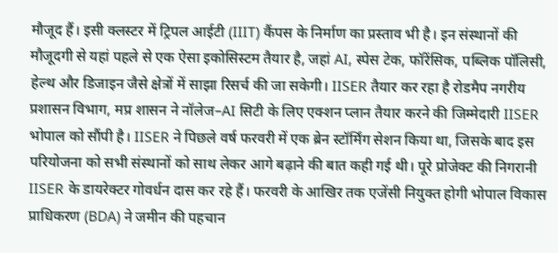मौजूद हैं। इसी क्लस्टर में ट्रिपल आईटी (IIIT) कैंपस के निर्माण का प्रस्ताव भी है। इन संस्थानों की मौजूदगी से यहां पहले से एक ऐसा इकोसिस्टम तैयार है, जहां AI, स्पेस टेक, फॉरेंसिक, पब्लिक पॉलिसी, हेल्थ और डिजाइन जैसे क्षेत्रों में साझा रिसर्च की जा सकेगी। IISER तैयार कर रहा है रोडमैप नगरीय प्रशासन विभाग, मप्र शासन ने नॉलेज–AI सिटी के लिए एक्शन प्लान तैयार करने की जिम्मेदारी IISER भोपाल को सौंपी है। IISER ने पिछले वर्ष फरवरी में एक ब्रेन स्टॉर्मिंग सेशन किया था, जिसके बाद इस परियोजना को सभी संस्थानों को साथ लेकर आगे बढ़ाने की बात कही गई थी। पूरे प्रोजेक्ट की निगरानी IISER के डायरेक्टर गोवर्धन दास कर रहे हैं। फरवरी के आखिर तक एजेंसी नियुक्त होगी भोपाल विकास प्राधिकरण (BDA) ने जमीन की पहचान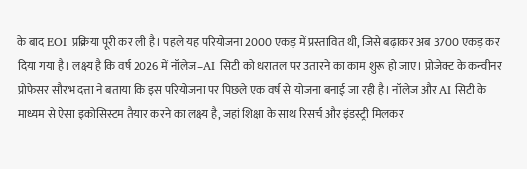के बाद EOI प्रक्रिया पूरी कर ली है। पहले यह परियोजना 2000 एकड़ में प्रस्तावित थी, जिसे बढ़ाकर अब 3700 एकड़ कर दिया गया है। लक्ष्य है कि वर्ष 2026 में नॉलेज–AI सिटी को धरातल पर उतारने का काम शुरू हो जाए। प्रोजेक्ट के कन्वीनर प्रोफेसर सौरभ दत्ता ने बताया कि इस परियोजना पर पिछले एक वर्ष से योजना बनाई जा रही है। नॉलेज और AI सिटी के माध्यम से ऐसा इकोसिस्टम तैयार करने का लक्ष्य है, जहां शिक्षा के साथ रिसर्च और इंडस्ट्री मिलकर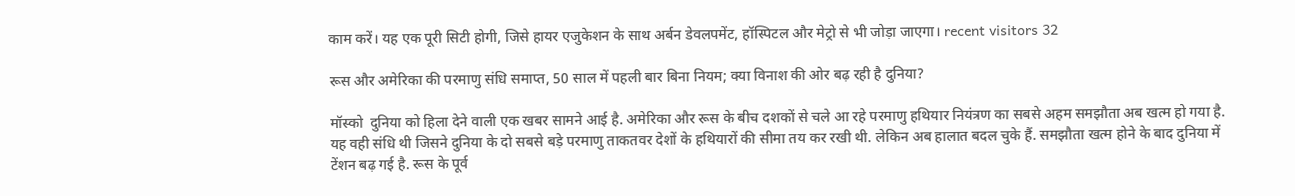काम करें। यह एक पूरी सिटी होगी, जिसे हायर एजुकेशन के साथ अर्बन डेवलपमेंट, हॉस्पिटल और मेट्रो से भी जोड़ा जाएगा। recent visitors 32

रूस और अमेरिका की परमाणु संधि समाप्त, 50 साल में पहली बार बिना नियम; क्या विनाश की ओर बढ़ रही है दुनिया?

मॉस्को  दुनिया को हिला देने वाली एक खबर सामने आई है. अमेरिका और रूस के बीच दशकों से चले आ रहे परमाणु हथियार नियंत्रण का सबसे अहम समझौता अब खत्म हो गया है. यह वही संधि थी जिसने दुनिया के दो सबसे बड़े परमाणु ताकतवर देशों के हथियारों की सीमा तय कर रखी थी. लेकिन अब हालात बदल चुके हैं. समझौता खत्म होने के बाद दुनिया में टेंशन बढ़ गई है. रूस के पूर्व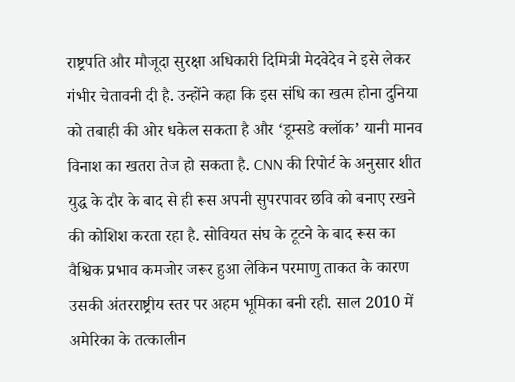राष्ट्रपति और मौजूदा सुरक्षा अधिकारी दिमित्री मेदवेदेव ने इसे लेकर गंभीर चेतावनी दी है. उन्होंने कहा कि इस संधि का खत्म होना दुनिया को तबाही की ओर धकेल सकता है और ‘डूम्सडे क्लॉक’ यानी मानव विनाश का खतरा तेज हो सकता है. CNN की रिपोर्ट के अनुसार शीत युद्ध के दौर के बाद से ही रूस अपनी सुपरपावर छवि को बनाए रखने की कोशिश करता रहा है. सोवियत संघ के टूटने के बाद रूस का वैश्विक प्रभाव कमजोर जरूर हुआ लेकिन परमाणु ताकत के कारण उसकी अंतरराष्ट्रीय स्तर पर अहम भूमिका बनी रही. साल 2010 में अमेरिका के तत्कालीन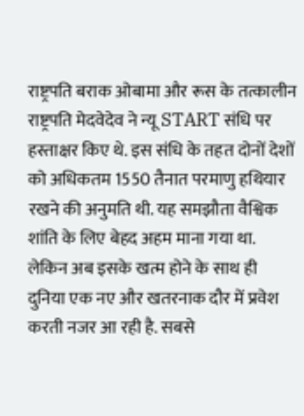राष्ट्रपति बराक ओबामा और रूस के तत्कालीन राष्ट्रपति मेदवेदेव ने न्यू START संधि पर हस्ताक्षर किए थे. इस संधि के तहत दोनों देशों को अधिकतम 1550 तैनात परमाणु हथियार रखने की अनुमति थी. यह समझौता वैश्विक शांति के लिए बेहद अहम माना गया था. लेकिन अब इसके खत्म होने के साथ ही दुनिया एक नए और खतरनाक दौर में प्रवेश करती नजर आ रही है. सबसे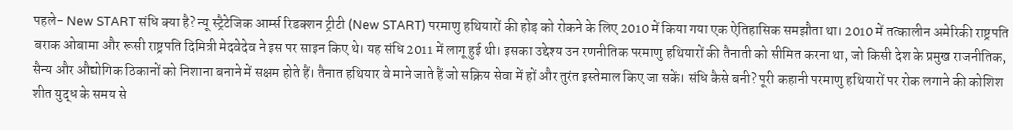पहले- New START संधि क्या है? न्यू स्ट्रैटेजिक आर्म्स रिडक्शन ट्रीटी (New START) परमाणु हथियारों की होड़ को रोकने के लिए 2010 में किया गया एक ऐतिहासिक समझौता था। 2010 में तत्कालीन अमेरिकी राष्ट्रपति बराक ओबामा और रूसी राष्ट्रपति दिमित्री मेदवेदेव ने इस पर साइन किए थे। यह संधि 2011 में लागू हुई थी। इसका उद्देश्य उन रणनीतिक परमाणु हथियारों की तैनाती को सीमित करना था, जो किसी देश के प्रमुख राजनीतिक, सैन्य और औद्योगिक ठिकानों को निशाना बनाने में सक्षम होते हैं। तैनात हथियार वे माने जाते हैं जो सक्रिय सेवा में हों और तुरंत इस्तेमाल किए जा सकें। संधि कैसे बनी? पूरी कहानी परमाणु हथियारों पर रोक लगाने की कोशिश शीत युद्ध के समय से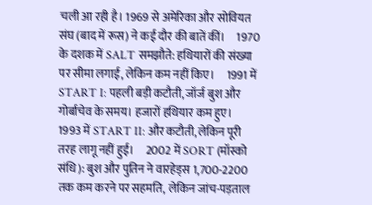चली आ रही है। 1969 से अमेरिका और सोवियत संघ (बाद में रूस) ने कई दौर की बातें कीं।     1970 के दशक में SALT समझौते: हथियारों की संख्या पर सीमा लगाई, लेकिन कम नहीं किए।     1991 में START I: पहली बड़ी कटौती, जॉर्ज बुश और गोर्बाचेव के समय। हजारों हथियार कम हुए।     1993 में START II: और कटौती, लेकिन पूरी तरह लागू नहीं हुई।     2002 में SORT (मॉस्को संधि): बुश और पुतिन ने वारहेड्स 1,700-2200 तक कम करने पर सहमति, लेकिन जांच-पड़ताल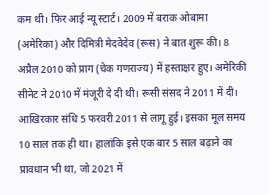कम थी। फिर आई न्यू स्टार्ट। 2009 में बराक ओबामा (अमेरिका) और दिमित्री मेदवेदेव (रूस) ने बात शुरू की। 8 अप्रैल 2010 को प्राग (चेक गणराज्य) में हस्ताक्षर हुए। अमेरिकी सीनेट ने 2010 में मंजूरी दे दी थी। रूसी संसद ने 2011 में दी। आखिरकार संधि 5 फरवरी 2011 से लागू हुई। इसका मूल समय 10 साल तक ही था। हालांकि इसे एक बार 5 साल बढ़ाने का प्रावधान भी था, जो 2021 में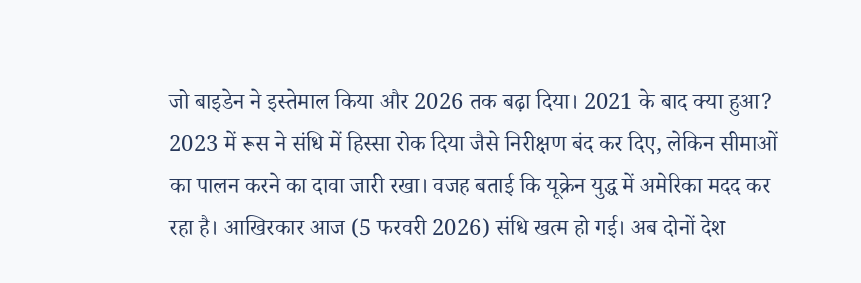जो बाइडेन ने इस्तेमाल किया और 2026 तक बढ़ा दिया। 2021 के बाद क्या हुआ? 2023 में रूस ने संधि में हिस्सा रोक दिया जैसे निरीक्षण बंद कर दिए, लेकिन सीमाओं का पालन करने का दावा जारी रखा। वजह बताई कि यूक्रेन युद्ध में अमेरिका मदद कर रहा है। आखिरकार आज (5 फरवरी 2026) संधि खत्म हो गई। अब दोनों देश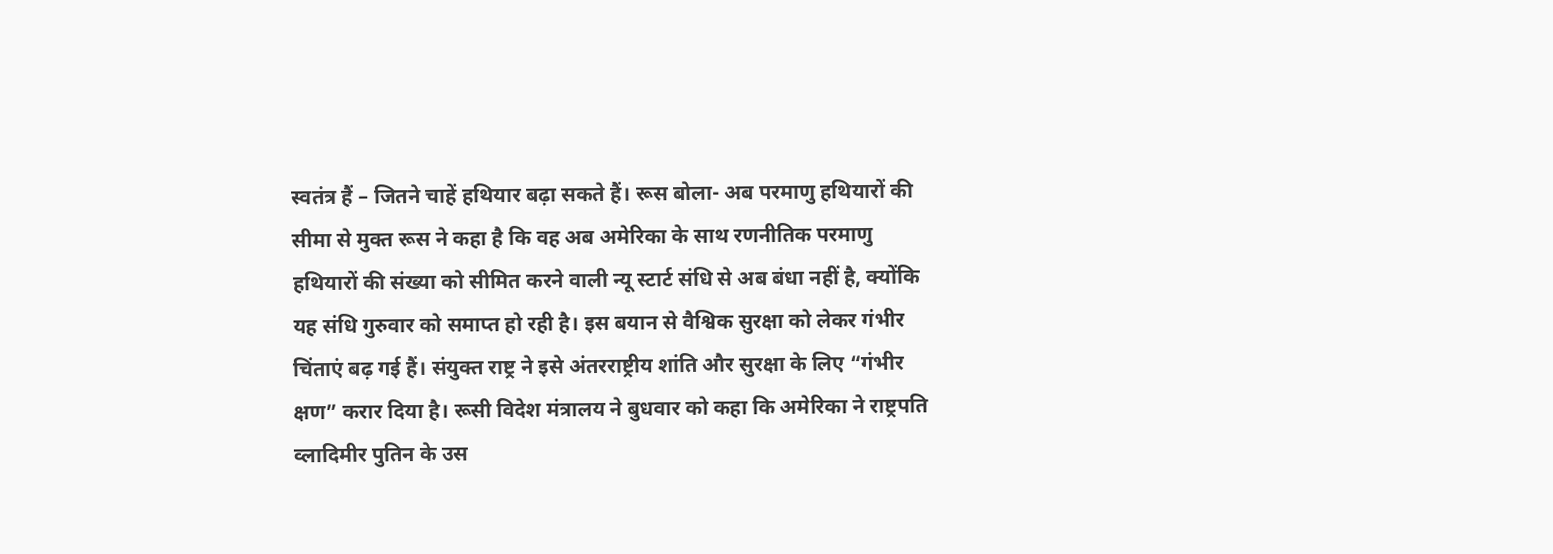स्वतंत्र हैं – जितने चाहें हथियार बढ़ा सकते हैं। रूस बोला- अब परमाणु हथियारों की सीमा से मुक्त रूस ने कहा है कि वह अब अमेरिका के साथ रणनीतिक परमाणु हथियारों की संख्या को सीमित करने वाली न्यू स्टार्ट संधि से अब बंधा नहीं है, क्योंकि यह संधि गुरुवार को समाप्त हो रही है। इस बयान से वैश्विक सुरक्षा को लेकर गंभीर चिंताएं बढ़ गई हैं। संयुक्त राष्ट्र ने इसे अंतरराष्ट्रीय शांति और सुरक्षा के लिए “गंभीर क्षण” करार दिया है। रूसी विदेश मंत्रालय ने बुधवार को कहा कि अमेरिका ने राष्ट्रपति व्लादिमीर पुतिन के उस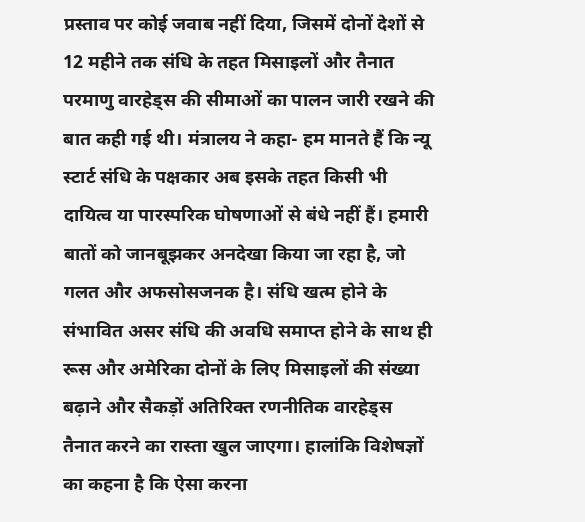प्रस्ताव पर कोई जवाब नहीं दिया, जिसमें दोनों देशों से 12 महीने तक संधि के तहत मिसाइलों और तैनात परमाणु वारहेड्स की सीमाओं का पालन जारी रखने की बात कही गई थी। मंत्रालय ने कहा- हम मानते हैं कि न्यू स्टार्ट संधि के पक्षकार अब इसके तहत किसी भी दायित्व या पारस्परिक घोषणाओं से बंधे नहीं हैं। हमारी बातों को जानबूझकर अनदेखा किया जा रहा है, जो गलत और अफसोसजनक है। संधि खत्म होने के संभावित असर संधि की अवधि समाप्त होने के साथ ही रूस और अमेरिका दोनों के लिए मिसाइलों की संख्या बढ़ाने और सैकड़ों अतिरिक्त रणनीतिक वारहेड्स तैनात करने का रास्ता खुल जाएगा। हालांकि विशेषज्ञों का कहना है कि ऐसा करना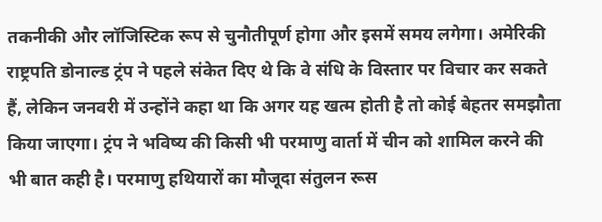तकनीकी और लॉजिस्टिक रूप से चुनौतीपूर्ण होगा और इसमें समय लगेगा। अमेरिकी राष्ट्रपति डोनाल्ड ट्रंप ने पहले संकेत दिए थे कि वे संधि के विस्तार पर विचार कर सकते हैं, लेकिन जनवरी में उन्होंने कहा था कि अगर यह खत्म होती है तो कोई बेहतर समझौता किया जाएगा। ट्रंप ने भविष्य की किसी भी परमाणु वार्ता में चीन को शामिल करने की भी बात कही है। परमाणु हथियारों का मौजूदा संतुलन रूस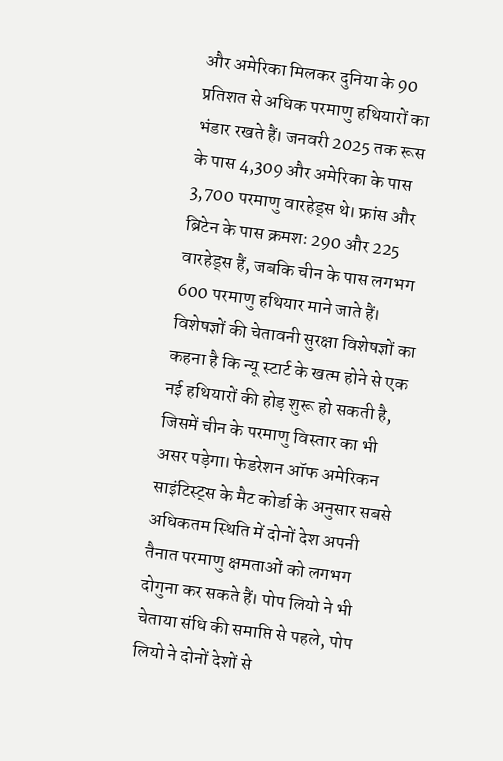और अमेरिका मिलकर दुनिया के 90 प्रतिशत से अधिक परमाणु हथियारों का भंडार रखते हैं। जनवरी 2025 तक रूस के पास 4,309 और अमेरिका के पास 3,700 परमाणु वारहेड्स थे। फ्रांस और ब्रिटेन के पास क्रमशः 290 और 225 वारहेड्स हैं, जबकि चीन के पास लगभग 600 परमाणु हथियार माने जाते हैं। विशेषज्ञों की चेतावनी सुरक्षा विशेषज्ञों का कहना है कि न्यू स्टार्ट के खत्म होने से एक नई हथियारों की होड़ शुरू हो सकती है, जिसमें चीन के परमाणु विस्तार का भी असर पड़ेगा। फेडरेशन ऑफ अमेरिकन साइंटिस्ट्स के मैट कोर्डा के अनुसार सबसे अधिकतम स्थिति में दोनों देश अपनी तैनात परमाणु क्षमताओं को लगभग दोगुना कर सकते हैं। पोप लियो ने भी चेताया संधि की समाप्ति से पहले, पोप लियो ने दोनों देशों से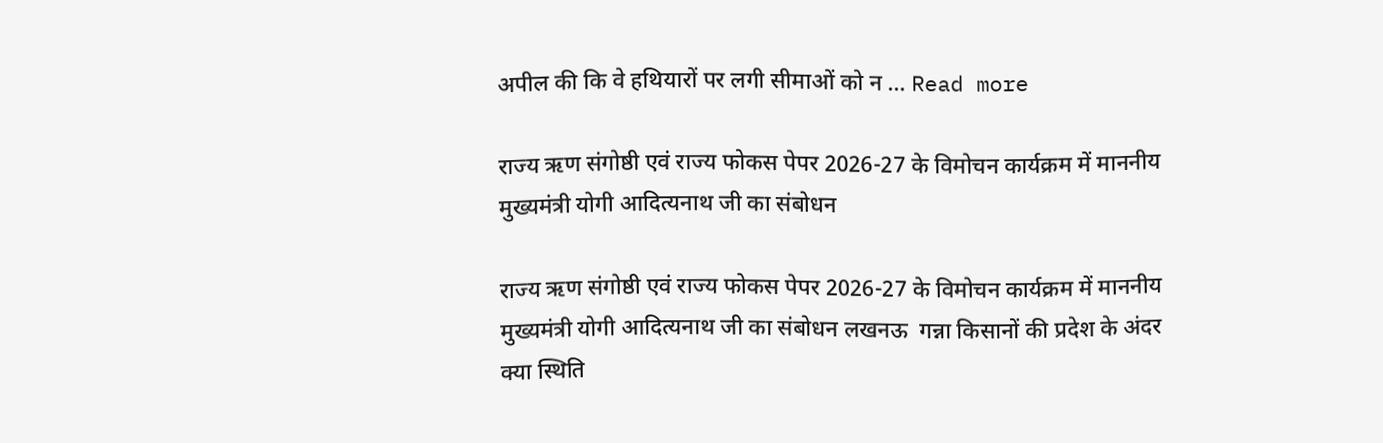अपील की कि वे हथियारों पर लगी सीमाओं को न … Read more

राज्य ऋण संगोष्ठी एवं राज्य फोकस पेपर 2026-27 के विमोचन कार्यक्रम में माननीय मुख्यमंत्री योगी आदित्यनाथ जी का संबोधन

राज्य ऋण संगोष्ठी एवं राज्य फोकस पेपर 2026-27 के विमोचन कार्यक्रम में माननीय मुख्यमंत्री योगी आदित्यनाथ जी का संबोधन लखनऊ  गन्ना किसानों की प्रदेश के अंदर क्या स्थिति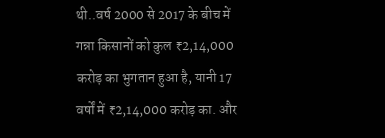थी..वर्ष 2000 से 2017 के बीच में गन्ना किसानों को कुल ₹2,14,000 करोड़ का भुगतान हुआ है, यानी 17 वर्षों में ₹2,14,000 करोड़ का. और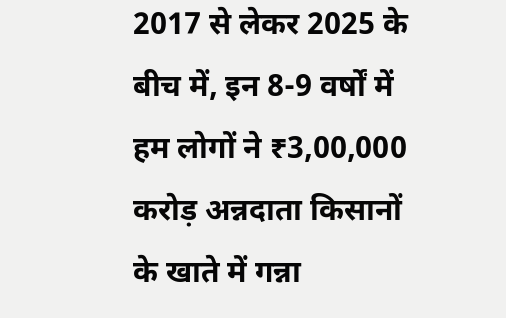2017 से लेकर 2025 के बीच में, इन 8-9 वर्षों में हम लोगों ने ₹3,00,000 करोड़ अन्नदाता किसानों के खाते में गन्ना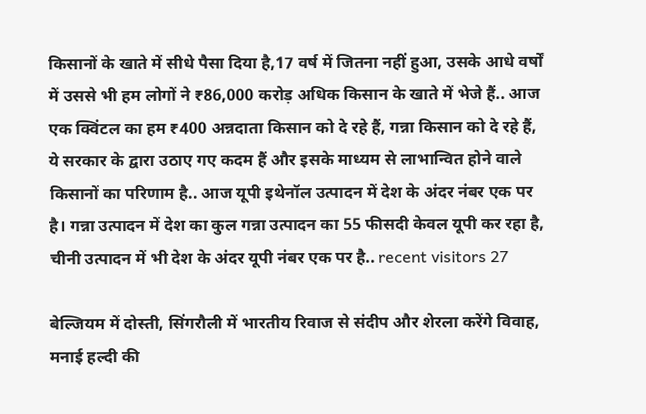किसानों के खाते में सीधे पैसा दिया है,17 वर्ष में जितना नहीं हुआ, उसके आधे वर्षों में उससे भी हम लोगों ने ₹86,000 करोड़ अधिक किसान के खाते में भेजे हैं.. आज एक क्विंटल का हम ₹400 अन्नदाता किसान को दे रहे हैं, गन्ना किसान को दे रहे हैं,  ये सरकार के द्वारा उठाए गए कदम हैं और इसके माध्यम से लाभान्वित होने वाले किसानों का परिणाम है.. आज यूपी इथेनॉल उत्पादन में देश के अंदर नंबर एक पर है। गन्ना उत्पादन में देश का कुल गन्ना उत्पादन का 55 फीसदी केवल यूपी कर रहा है, चीनी उत्पादन में भी देश के अंदर यूपी नंबर एक पर है.. recent visitors 27

बेल्जियम में दोस्ती, सिंगरौली में भारतीय रिवाज से संदीप और शेरला करेंगे विवाह, मनाई हल्दी की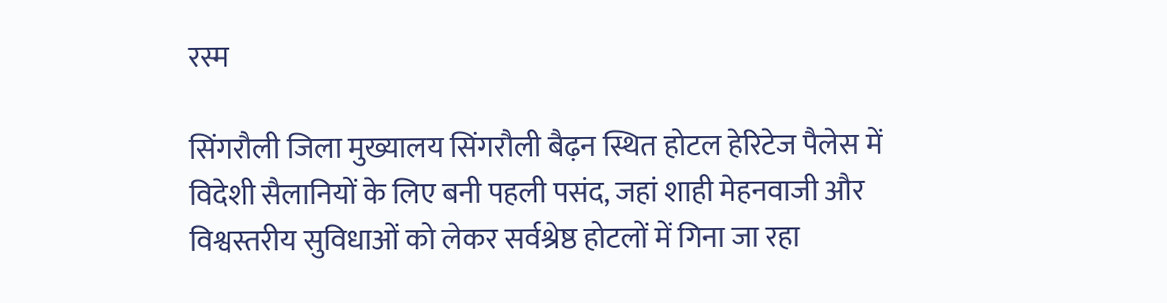रस्म

सिंगरौली जिला मुख्यालय सिंगरौली बैढ़न स्थित होटल हेरिटेज पैलेस में विदेशी सैलानियों के लिए बनी पहली पसंद, जहां शाही मेहनवाजी और विश्वस्तरीय सुविधाओं को लेकर सर्वश्रेष्ठ होटलों में गिना जा रहा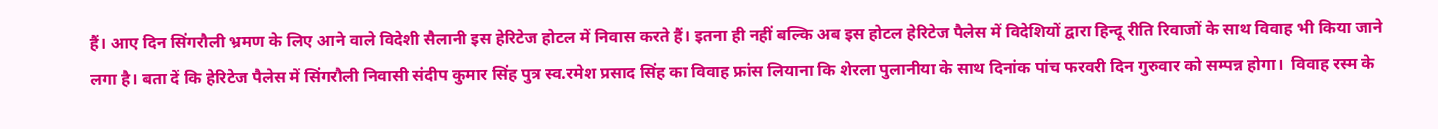हैं। आए दिन सिंगरौली भ्रमण के लिए आने वाले विदेशी सैलानी इस हेरिटेज होटल में निवास करते हैं। इतना ही नहीं बल्कि अब इस होटल हेरिटेज पैलेस में विदेशियों द्वारा हिन्दू रीति रिवाजों के साथ विवाह भी किया जाने लगा है। बता दें कि हेरिटेज पैलेस में सिंगरौली निवासी संदीप कुमार सिंह पुत्र स्व.रमेश प्रसाद सिंह का विवाह फ्रांस लियाना कि शेरला पुलानीया के साथ दिनांक पांच फरवरी दिन गुरुवार को सम्पन्न होगा।  विवाह रस्म के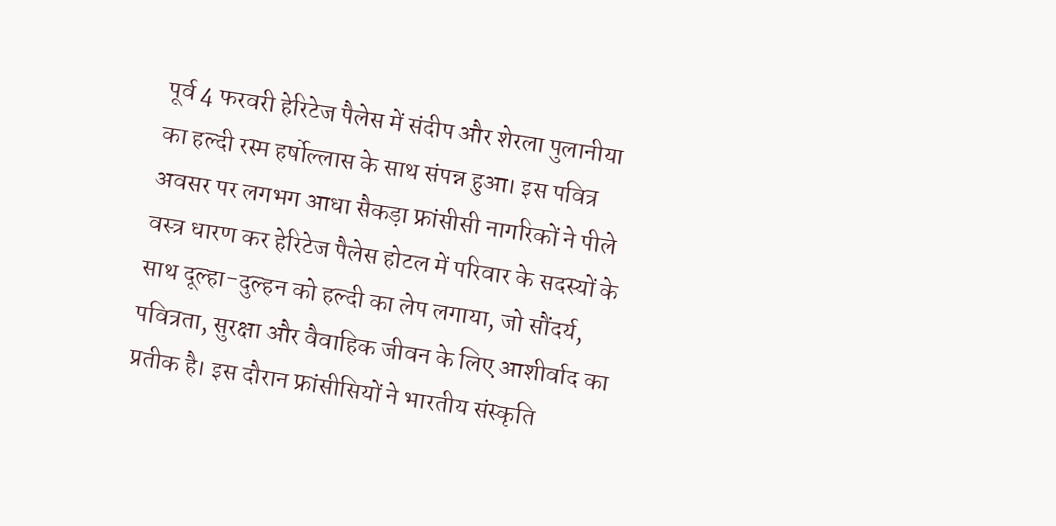पूर्व 4 फरवरी हेरिटेज पैलेस में संदीप और शेरला पुलानीया का हल्दी रस्म हर्षोल्लास के साथ संपन्न हुआ। इस पवित्र अवसर पर लगभग आधा सैकड़ा फ्रांसीसी नागरिकों ने पीले वस्त्र धारण कर हेरिटेज पैलेस होटल में परिवार के सदस्यों के साथ दूल्हा-दुल्हन को हल्दी का लेप लगाया, जो सौंदर्य, पवित्रता, सुरक्षा और वैवाहिक जीवन के लिए आशीर्वाद का प्रतीक है। इस दौरान फ्रांसीसियों ने भारतीय संस्कृति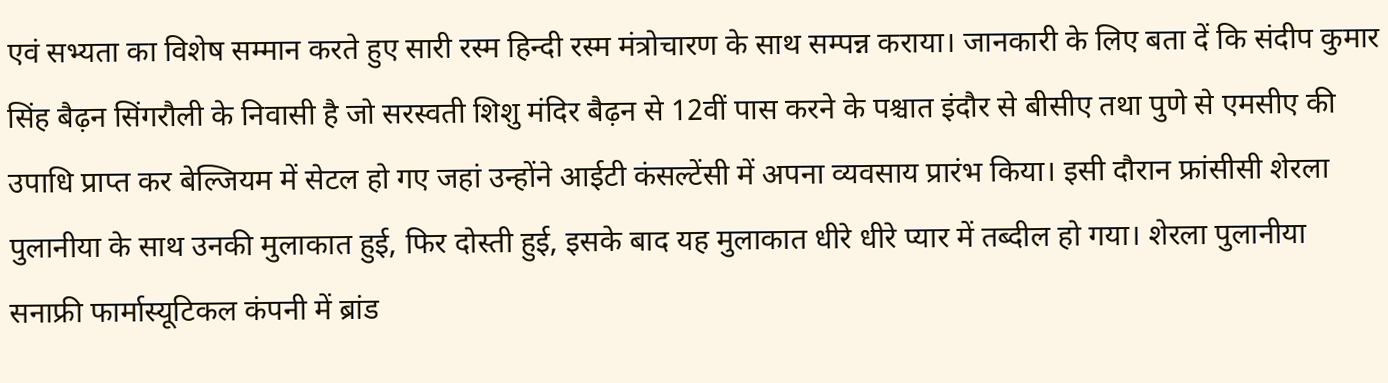एवं सभ्यता का विशेष सम्मान करते हुए सारी रस्म हिन्दी रस्म मंत्रोचारण के साथ सम्पन्न कराया। जानकारी के लिए बता दें कि संदीप कुमार सिंह बैढ़न सिंगरौली के निवासी है जो सरस्वती शिशु मंदिर बैढ़न से 12वीं पास करने के पश्चात इंदौर से बीसीए तथा पुणे से एमसीए की उपाधि प्राप्त कर बेल्जियम में सेटल हो गए जहां उन्होंने आईटी कंसल्टेंसी में अपना व्यवसाय प्रारंभ किया। इसी दौरान फ्रांसीसी शेरला पुलानीया के साथ उनकी मुलाकात हुई, फिर दोस्ती हुई, इसके बाद यह मुलाकात धीरे धीरे प्यार में तब्दील हो गया। शेरला पुलानीया सनाफ्री फार्मास्यूटिकल कंपनी में ब्रांड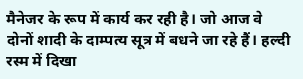मैनेजर के रूप में कार्य कर रही है। जो आज वे दोनों शादी के दाम्पत्य सूत्र में बधने जा रहे हैं। हल्दी रस्म में दिखा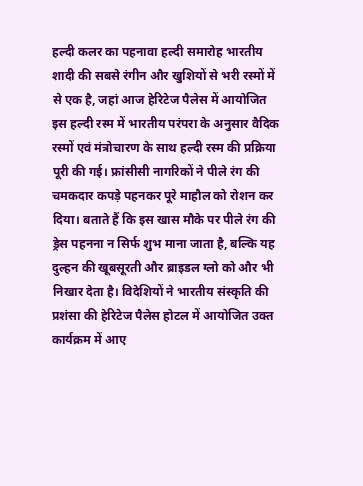हल्दी कलर का पहनावा हल्दी समारोह भारतीय शादी की सबसे रंगीन और खुशियों से भरी रस्मों में से एक है, जहां आज हेरिटेज पैलेस में आयोजित इस हल्दी रस्म में भारतीय परंपरा के अनुसार वैदिक रस्मों एवं मंत्रोचारण के साथ हल्दी रस्म की प्रक्रिया पूरी की गई। फ्रांसीसी नागरिकों ने पीले रंग की चमकदार कपड़े पहनकर पूरे माहौल को रोशन कर दिया। बताते हैं कि इस खास मौके पर पीले रंग की ड्रेस पहनना न सिर्फ शुभ माना जाता है, बल्कि यह दुल्हन की खूबसूरती और ब्राइडल ग्लो को और भी निखार देता है। विदेशियों ने भारतीय संस्कृति की प्रशंसा की हेरिटेज पैलेस होटल में आयोजित उक्त कार्यक्रम में आए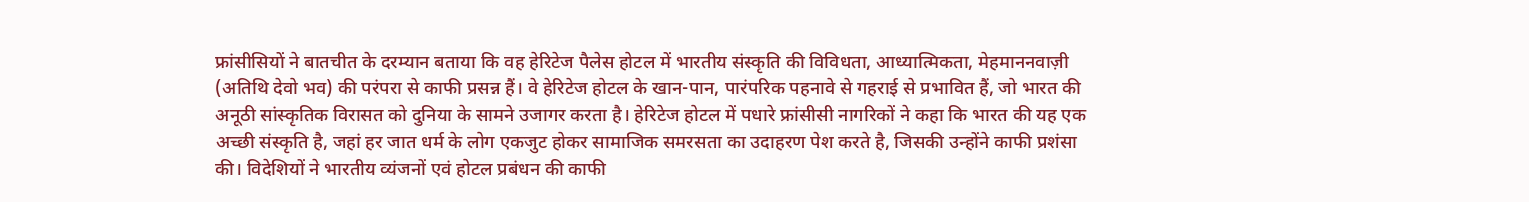फ्रांसीसियों ने बातचीत के दरम्यान बताया कि वह हेरिटेज पैलेस होटल में भारतीय संस्कृति की विविधता, आध्यात्मिकता, मेहमाननवाज़ी (अतिथि देवो भव) की परंपरा से काफी प्रसन्न हैं। वे हेरिटेज होटल के खान-पान, पारंपरिक पहनावे से गहराई से प्रभावित हैं, जो भारत की अनूठी सांस्कृतिक विरासत को दुनिया के सामने उजागर करता है। हेरिटेज होटल में पधारे फ्रांसीसी नागरिकों ने कहा कि भारत की यह एक अच्छी संस्कृति है, जहां हर जात धर्म के लोग एकजुट होकर सामाजिक समरसता का उदाहरण पेश करते है, जिसकी उन्होंने काफी प्रशंसा की। विदेशियों ने भारतीय व्यंजनों एवं होटल प्रबंधन की काफी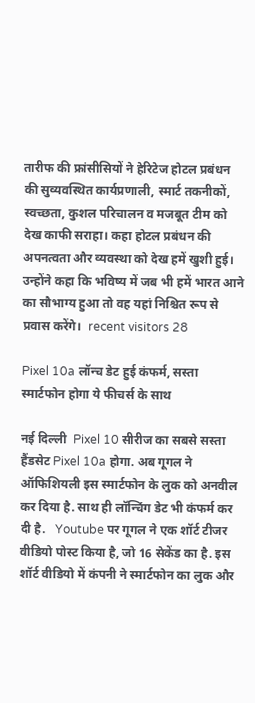तारीफ की फ्रांसीसियों ने हेरिटेज होटल प्रबंधन की सुव्यवस्थित कार्यप्रणाली, स्मार्ट तकनीकों, स्वच्छता, कुशल परिचालन व मजबूत टीम को देख काफी सराहा। कहा होटल प्रबंधन की अपनत्वता और व्यवस्था को देख हमें खुशी हुई। उन्होंने कहा कि भविष्य में जब भी हमें भारत आने का सौभाग्य हुआ तो वह यहां निश्चित रूप से प्रवास करेंगे।  recent visitors 28

Pixel 10a लॉन्च डेट हुई कंफर्म, सस्ता स्मार्टफोन होगा ये फीचर्स के साथ

नई दिल्ली  Pixel 10 सीरीज का सबसे सस्ता हैंडसेट Pixel 10a होगा. अब गूगल ने ऑफिशियली इस स्मार्टफोन के लुक को अनवील कर दिया है. साथ ही लॉन्चिंग डेट भी कंफर्म कर दी है.   Youtube पर गूगल ने एक शॉर्ट टीजर वीडियो पोस्ट किया है, जो 16 सेकेंड का है. इस शॉर्ट वीडियो में कंपनी ने स्मार्टफोन का लुक और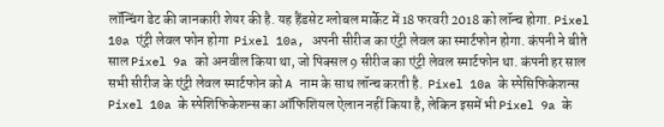लॉन्चिंग डेट की जानकारी शेयर की है. यह हैंडसेट ग्लोबल मार्केट में 18 फरवरी 2018 को लॉन्च होगा. Pixel 10a एंट्री लेवल फोन होगा  Pixel 10a, अपनी सीरीज का एंट्री लेवल का स्मार्टफोन होगा. कंपनी ने बीते साल Pixel 9a को अनवील किया था, जो पिक्सल 9 सीरीज का एंट्री लेवल स्मार्टफोन था. कंपनी हर साल सभी सीरीज के एंट्री लेवल स्मार्टफोन को A नाम के साथ लॉन्च करती है.  Pixel 10a के स्पेसिफिकेशन्स  Pixel 10a के स्पेशिफिकेशन्स का ऑफिशियल ऐलान नहीं किया है, लेकिन इसमें भी Pixel 9a के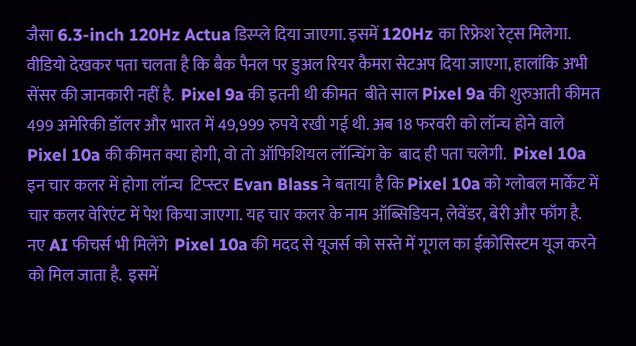जैसा 6.3-inch 120Hz Actua डिस्प्ले दिया जाएगा. इसमें 120Hz का रिफ्रेश रेट्स मिलेगा. वीडियो देखकर पता चलता है कि बैक पैनल पर डुअल रियर कैमरा सेटअप दिया जाएगा, हालांकि अभी सेंसर की जानकारी नहीं है.  Pixel 9a की इतनी थी कीमत  बीते साल Pixel 9a की शुरुआती कीमत 499 अमेरिकी डॉलर और भारत में 49,999 रुपये रखी गई थी. अब 18 फरवरी को लॉन्च होने वाले Pixel 10a की कीमत क्या होगी, वो तो ऑफिशियल लॉन्चिंग के  बाद ही पता चलेगी.  Pixel 10a इन चार कलर में होगा लॉन्च  टिप्स्टर Evan Blass ने बताया है कि Pixel 10a को ग्लोबल मार्केट में चार कलर वेरिएंट में पेश किया जाएगा. यह चार कलर के नाम ऑब्सिडियन, लेवेंडर, बेरी और फॉग है.  नए AI फीचर्स भी मिलेंगे  Pixel 10a की मदद से यूजर्स को सस्ते में गूगल का ईकोसिस्टम यूज करने को मिल जाता है.  इसमें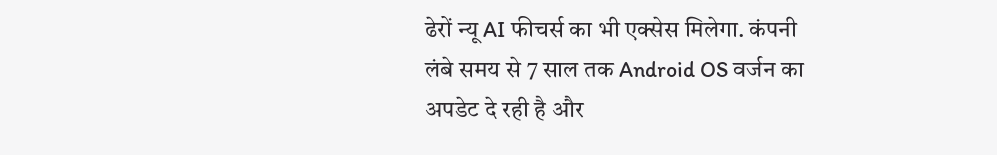ढेरों न्यू AI फीचर्स का भी एक्सेस मिलेगा. कंपनी लंबे समय से 7 साल तक Android OS वर्जन का अपडेट दे रही है और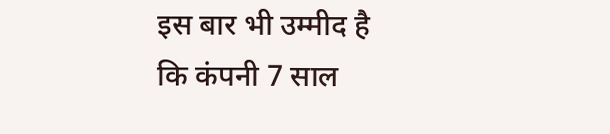इस बार भी उम्मीद है कि कंपनी 7 साल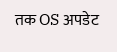तक OS अपडेट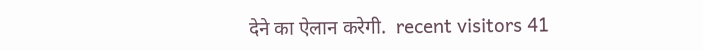देने का ऐलान करेगी.  recent visitors 41